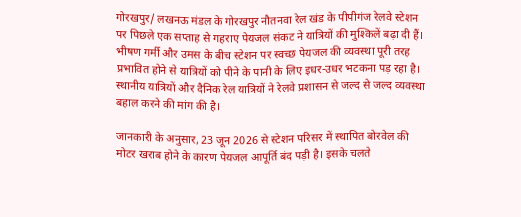गोरखपुर/ लखनऊ मंडल के गोरखपुर नौतनवा रेल खंड के पीपीगंज रेलवे स्टेशन पर पिछले एक सप्ताह से गहराए पेयजल संकट ने यात्रियों की मुश्किलें बढ़ा दी हैं। भीषण गर्मी और उमस के बीच स्टेशन पर स्वच्छ पेयजल की व्यवस्था पूरी तरह प्रभावित होने से यात्रियों को पीने के पानी के लिए इधर-उधर भटकना पड़ रहा है। स्थानीय यात्रियों और दैनिक रेल यात्रियों ने रेलवे प्रशासन से जल्द से जल्द व्यवस्था बहाल करने की मांग की है।

जानकारी के अनुसार, 23 जून 2026 से स्टेशन परिसर में स्थापित बोरवेल की मोटर खराब होने के कारण पेयजल आपूर्ति बंद पड़ी है। इसके चलते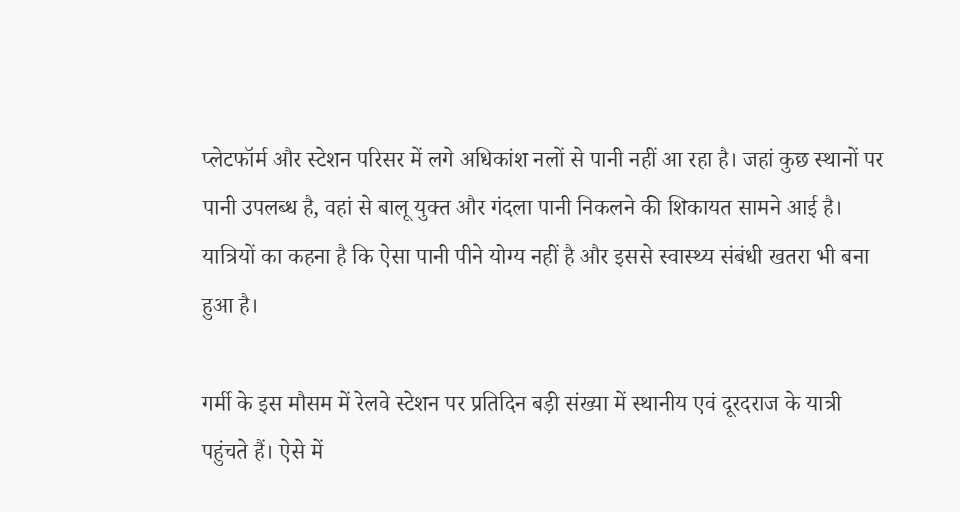प्लेटफॉर्म और स्टेशन परिसर में लगे अधिकांश नलों से पानी नहीं आ रहा है। जहां कुछ स्थानों पर पानी उपलब्ध है, वहां से बालू युक्त और गंदला पानी निकलने की शिकायत सामने आई है। यात्रियों का कहना है कि ऐसा पानी पीने योग्य नहीं है और इससे स्वास्थ्य संबंधी खतरा भी बना हुआ है।

गर्मी के इस मौसम में रेलवे स्टेशन पर प्रतिदिन बड़ी संख्या में स्थानीय एवं दूरदराज के यात्री पहुंचते हैं। ऐसे में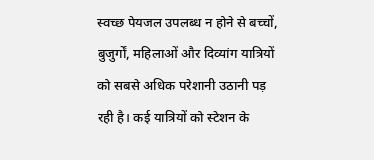स्वच्छ पेयजल उपलब्ध न होने से बच्चों, बुजुर्गों, महिलाओं और दिव्यांग यात्रियों को सबसे अधिक परेशानी उठानी पड़ रही है। कई यात्रियों को स्टेशन के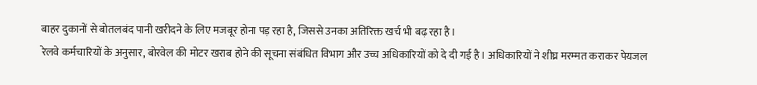बाहर दुकानों से बोतलबंद पानी खरीदने के लिए मजबूर होना पड़ रहा है, जिससे उनका अतिरिक्त खर्च भी बढ़ रहा है।
रेलवे कर्मचारियों के अनुसार, बोरवेल की मोटर खराब होने की सूचना संबंधित विभाग और उच्च अधिकारियों को दे दी गई है। अधिकारियों ने शीघ्र मरम्मत कराकर पेयजल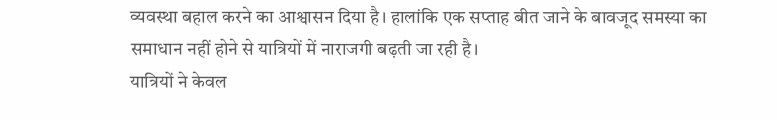व्यवस्था बहाल करने का आश्वासन दिया है। हालांकि एक सप्ताह बीत जाने के बावजूद समस्या का समाधान नहीं होने से यात्रियों में नाराजगी बढ़ती जा रही है।
यात्रियों ने केवल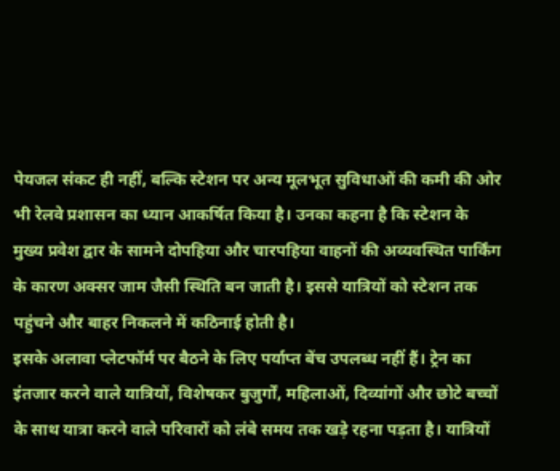पेयजल संकट ही नहीं, बल्कि स्टेशन पर अन्य मूलभूत सुविधाओं की कमी की ओर भी रेलवे प्रशासन का ध्यान आकर्षित किया है। उनका कहना है कि स्टेशन के मुख्य प्रवेश द्वार के सामने दोपहिया और चारपहिया वाहनों की अव्यवस्थित पार्किंग के कारण अक्सर जाम जैसी स्थिति बन जाती है। इससे यात्रियों को स्टेशन तक पहुंचने और बाहर निकलने में कठिनाई होती है।
इसके अलावा प्लेटफॉर्म पर बैठने के लिए पर्याप्त बेंच उपलब्ध नहीं हैं। ट्रेन का इंतजार करने वाले यात्रियों, विशेषकर बुजुर्गों, महिलाओं, दिव्यांगों और छोटे बच्चों के साथ यात्रा करने वाले परिवारों को लंबे समय तक खड़े रहना पड़ता है। यात्रियों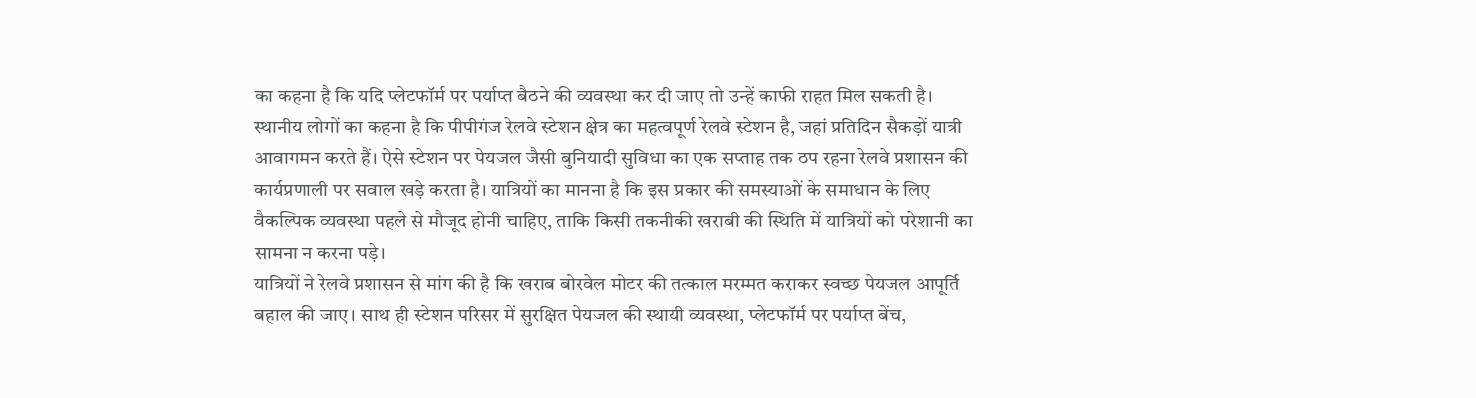का कहना है कि यदि प्लेटफॉर्म पर पर्याप्त बैठने की व्यवस्था कर दी जाए तो उन्हें काफी राहत मिल सकती है।
स्थानीय लोगों का कहना है कि पीपीगंज रेलवे स्टेशन क्षेत्र का महत्वपूर्ण रेलवे स्टेशन है, जहां प्रतिदिन सैकड़ों यात्री आवागमन करते हैं। ऐसे स्टेशन पर पेयजल जैसी बुनियादी सुविधा का एक सप्ताह तक ठप रहना रेलवे प्रशासन की कार्यप्रणाली पर सवाल खड़े करता है। यात्रियों का मानना है कि इस प्रकार की समस्याओं के समाधान के लिए वैकल्पिक व्यवस्था पहले से मौजूद होनी चाहिए, ताकि किसी तकनीकी खराबी की स्थिति में यात्रियों को परेशानी का सामना न करना पड़े।
यात्रियों ने रेलवे प्रशासन से मांग की है कि खराब बोरवेल मोटर की तत्काल मरम्मत कराकर स्वच्छ पेयजल आपूर्ति बहाल की जाए। साथ ही स्टेशन परिसर में सुरक्षित पेयजल की स्थायी व्यवस्था, प्लेटफॉर्म पर पर्याप्त बेंच,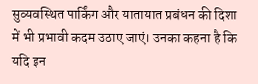सुव्यवस्थित पार्किंग और यातायात प्रबंधन की दिशा में भी प्रभावी कदम उठाए जाएं। उनका कहना है कि यदि इन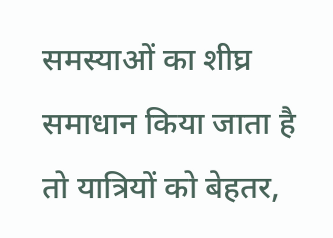समस्याओं का शीघ्र समाधान किया जाता है तो यात्रियों को बेहतर,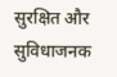सुरक्षित और सुविधाजनक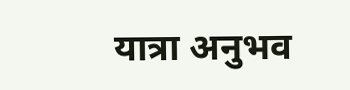यात्रा अनुभव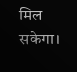मिल सकेगा।